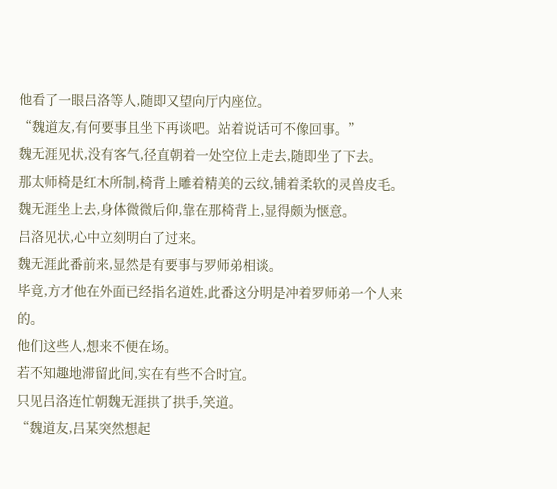他看了一眼吕洛等人,随即又望向厅内座位。
“魏道友,有何要事且坐下再谈吧。站着说话可不像回事。”
魏无涯见状,没有客气,径直朝着一处空位上走去,随即坐了下去。
那太师椅是红木所制,椅背上雕着精美的云纹,铺着柔软的灵兽皮毛。
魏无涯坐上去,身体微微后仰,靠在那椅背上,显得颇为惬意。
吕洛见状,心中立刻明白了过来。
魏无涯此番前来,显然是有要事与罗师弟相谈。
毕竟,方才他在外面已经指名道姓,此番这分明是冲着罗师弟一个人来的。
他们这些人,想来不便在场。
若不知趣地滞留此间,实在有些不合时宜。
只见吕洛连忙朝魏无涯拱了拱手,笑道。
“魏道友,吕某突然想起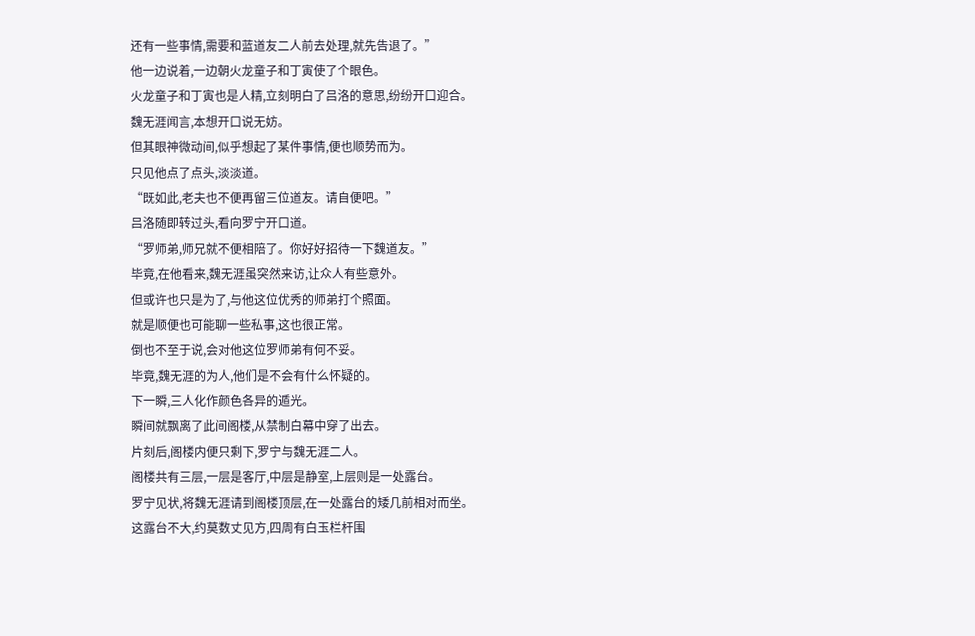还有一些事情,需要和蓝道友二人前去处理,就先告退了。”
他一边说着,一边朝火龙童子和丁寅使了个眼色。
火龙童子和丁寅也是人精,立刻明白了吕洛的意思,纷纷开口迎合。
魏无涯闻言,本想开口说无妨。
但其眼神微动间,似乎想起了某件事情,便也顺势而为。
只见他点了点头,淡淡道。
“既如此,老夫也不便再留三位道友。请自便吧。”
吕洛随即转过头,看向罗宁开口道。
“罗师弟,师兄就不便相陪了。你好好招待一下魏道友。”
毕竟,在他看来,魏无涯虽突然来访,让众人有些意外。
但或许也只是为了,与他这位优秀的师弟打个照面。
就是顺便也可能聊一些私事,这也很正常。
倒也不至于说,会对他这位罗师弟有何不妥。
毕竟,魏无涯的为人,他们是不会有什么怀疑的。
下一瞬,三人化作颜色各异的遁光。
瞬间就飘离了此间阁楼,从禁制白幕中穿了出去。
片刻后,阁楼内便只剩下,罗宁与魏无涯二人。
阁楼共有三层,一层是客厅,中层是静室,上层则是一处露台。
罗宁见状,将魏无涯请到阁楼顶层,在一处露台的矮几前相对而坐。
这露台不大,约莫数丈见方,四周有白玉栏杆围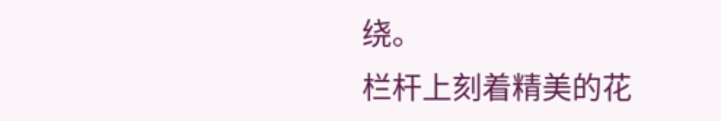绕。
栏杆上刻着精美的花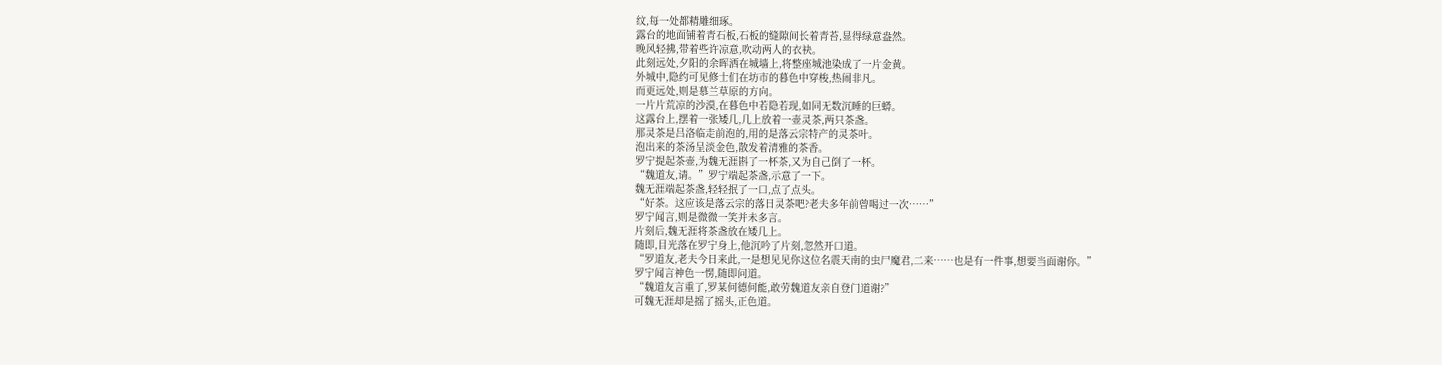纹,每一处都精雕细琢。
露台的地面铺着青石板,石板的缝隙间长着青苔,显得绿意盎然。
晚风轻拂,带着些许凉意,吹动两人的衣袂。
此刻远处,夕阳的余晖洒在城墙上,将整座城池染成了一片金黄。
外城中,隐约可见修士们在坊市的暮色中穿梭,热闹非凡。
而更远处,则是慕兰草原的方向。
一片片荒凉的沙漠,在暮色中若隐若现,如同无数沉睡的巨蟒。
这露台上,摆着一张矮几,几上放着一壶灵茶,两只茶盏。
那灵茶是吕洛临走前泡的,用的是落云宗特产的灵茶叶。
泡出来的茶汤呈淡金色,散发着清雅的茶香。
罗宁提起茶壶,为魏无涯斟了一杯茶,又为自己倒了一杯。
“魏道友,请。”罗宁端起茶盏,示意了一下。
魏无涯端起茶盏,轻轻抿了一口,点了点头。
“好茶。这应该是落云宗的落日灵茶吧?老夫多年前曾喝过一次……”
罗宁闻言,则是微微一笑并未多言。
片刻后,魏无涯将茶盏放在矮几上。
随即,目光落在罗宁身上,他沉吟了片刻,忽然开口道。
“罗道友,老夫今日来此,一是想见见你这位名震天南的虫尸魔君,二来……也是有一件事,想要当面谢你。”
罗宁闻言神色一愣,随即问道。
“魏道友言重了,罗某何德何能,敢劳魏道友亲自登门道谢?”
可魏无涯却是摇了摇头,正色道。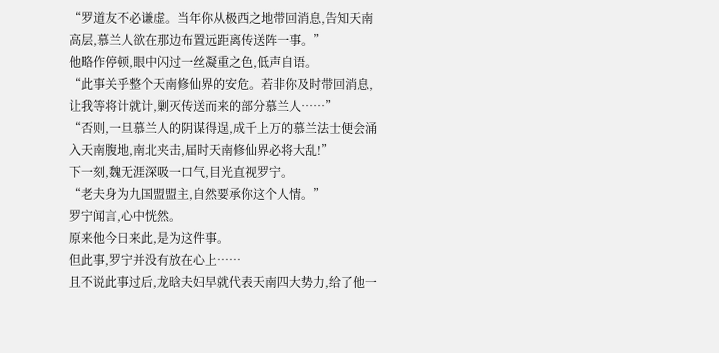“罗道友不必谦虚。当年你从极西之地带回消息,告知天南高层,慕兰人欲在那边布置远距离传送阵一事。”
他略作停顿,眼中闪过一丝凝重之色,低声自语。
“此事关乎整个天南修仙界的安危。若非你及时带回消息,让我等将计就计,剿灭传送而来的部分慕兰人……”
“否则,一旦慕兰人的阴谋得逞,成千上万的慕兰法士便会涌入天南腹地,南北夹击,届时天南修仙界必将大乱!”
下一刻,魏无涯深吸一口气,目光直视罗宁。
“老夫身为九国盟盟主,自然要承你这个人情。”
罗宁闻言,心中恍然。
原来他今日来此,是为这件事。
但此事,罗宁并没有放在心上……
且不说此事过后,龙晗夫妇早就代表天南四大势力,给了他一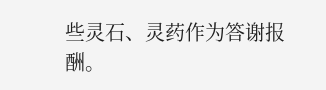些灵石、灵药作为答谢报酬。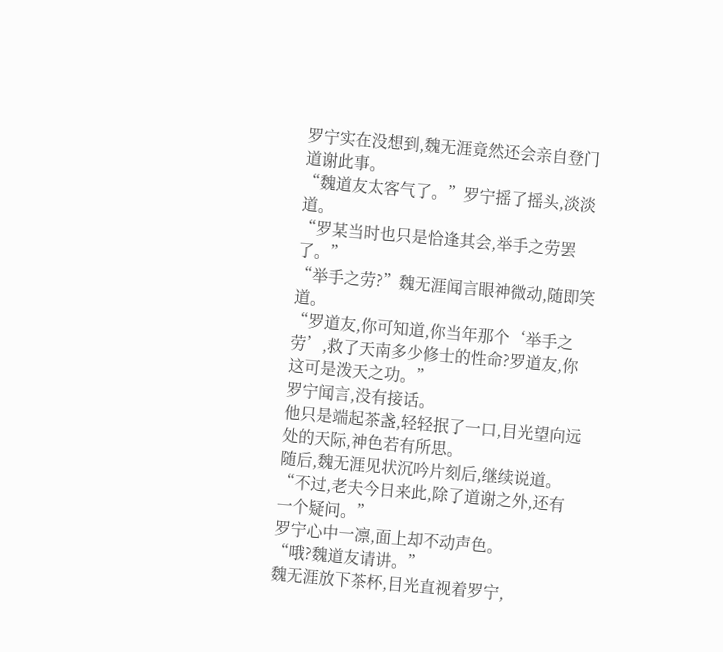罗宁实在没想到,魏无涯竟然还会亲自登门道谢此事。
“魏道友太客气了。”罗宁摇了摇头,淡淡道。
“罗某当时也只是恰逢其会,举手之劳罢了。”
“举手之劳?”魏无涯闻言眼神微动,随即笑道。
“罗道友,你可知道,你当年那个‘举手之劳’,救了天南多少修士的性命?罗道友,你这可是泼天之功。”
罗宁闻言,没有接话。
他只是端起茶盏,轻轻抿了一口,目光望向远处的天际,神色若有所思。
随后,魏无涯见状沉吟片刻后,继续说道。
“不过,老夫今日来此,除了道谢之外,还有一个疑问。”
罗宁心中一凛,面上却不动声色。
“哦?魏道友请讲。”
魏无涯放下茶杯,目光直视着罗宁,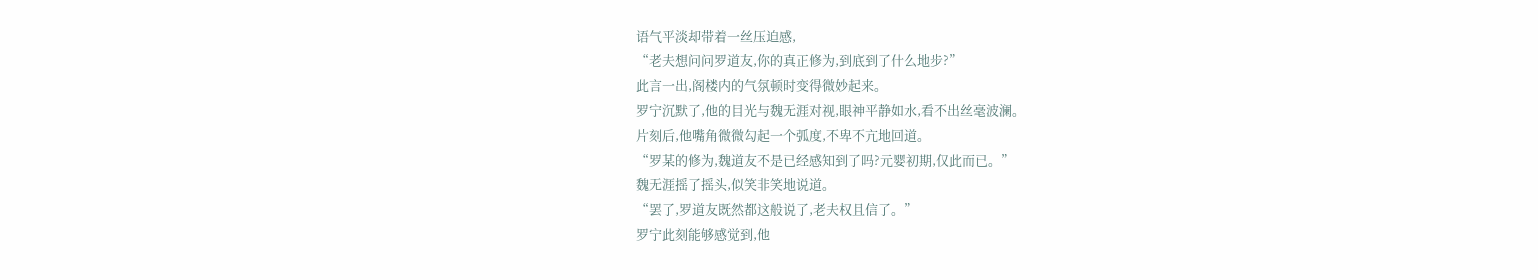语气平淡却带着一丝压迫感,
“老夫想问问罗道友,你的真正修为,到底到了什么地步?”
此言一出,阁楼内的气氛顿时变得微妙起来。
罗宁沉默了,他的目光与魏无涯对视,眼神平静如水,看不出丝毫波澜。
片刻后,他嘴角微微勾起一个弧度,不卑不亢地回道。
“罗某的修为,魏道友不是已经感知到了吗?元婴初期,仅此而已。”
魏无涯摇了摇头,似笑非笑地说道。
“罢了,罗道友既然都这般说了,老夫权且信了。”
罗宁此刻能够感觉到,他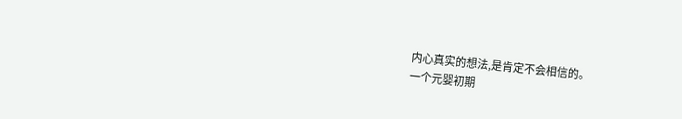内心真实的想法,是肯定不会相信的。
一个元婴初期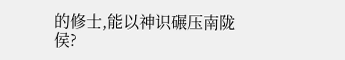的修士,能以神识碾压南陇侯?